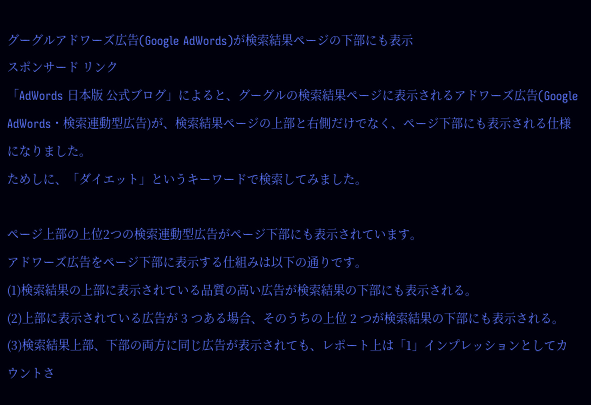グーグルアドワーズ広告(Google AdWords)が検索結果ページの下部にも表示
スポンサード リンク
「AdWords 日本版 公式ブログ」によると、グーグルの検索結果ページに表示されるアドワーズ広告(Google AdWords・検索連動型広告)が、検索結果ページの上部と右側だけでなく、ページ下部にも表示される仕様になりました。
ためしに、「ダイエット」というキーワードで検索してみました。

ページ上部の上位2つの検索連動型広告がページ下部にも表示されています。
アドワーズ広告をページ下部に表示する仕組みは以下の通りです。
(1)検索結果の上部に表示されている品質の高い広告が検索結果の下部にも表示される。
(2)上部に表示されている広告が 3 つある場合、そのうちの上位 2 つが検索結果の下部にも表示される。
(3)検索結果上部、下部の両方に同じ広告が表示されても、レポート上は「1」インプレッションとしてカウントさ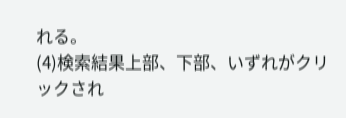れる。
(4)検索結果上部、下部、いずれがクリックされ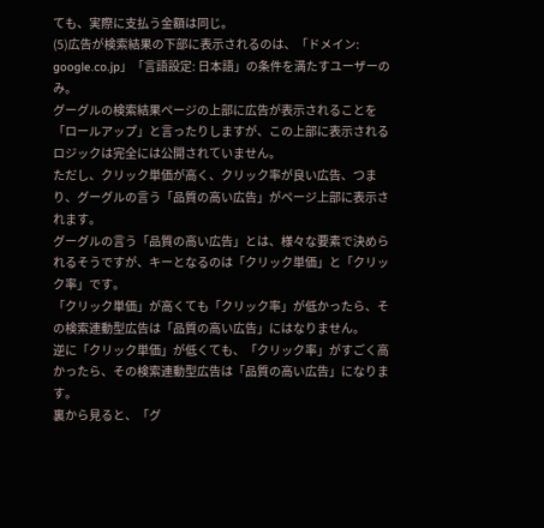ても、実際に支払う金額は同じ。
(5)広告が検索結果の下部に表示されるのは、「ドメイン: google.co.jp」「言語設定: 日本語」の条件を満たすユーザーのみ。
グーグルの検索結果ページの上部に広告が表示されることを「ロールアップ」と言ったりしますが、この上部に表示されるロジックは完全には公開されていません。
ただし、クリック単価が高く、クリック率が良い広告、つまり、グーグルの言う「品質の高い広告」がページ上部に表示されます。
グーグルの言う「品質の高い広告」とは、様々な要素で決められるそうですが、キーとなるのは「クリック単価」と「クリック率」です。
「クリック単価」が高くても「クリック率」が低かったら、その検索連動型広告は「品質の高い広告」にはなりません。
逆に「クリック単価」が低くても、「クリック率」がすごく高かったら、その検索連動型広告は「品質の高い広告」になります。
裏から見ると、「グ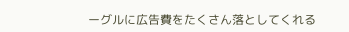ーグルに広告費をたくさん落としてくれる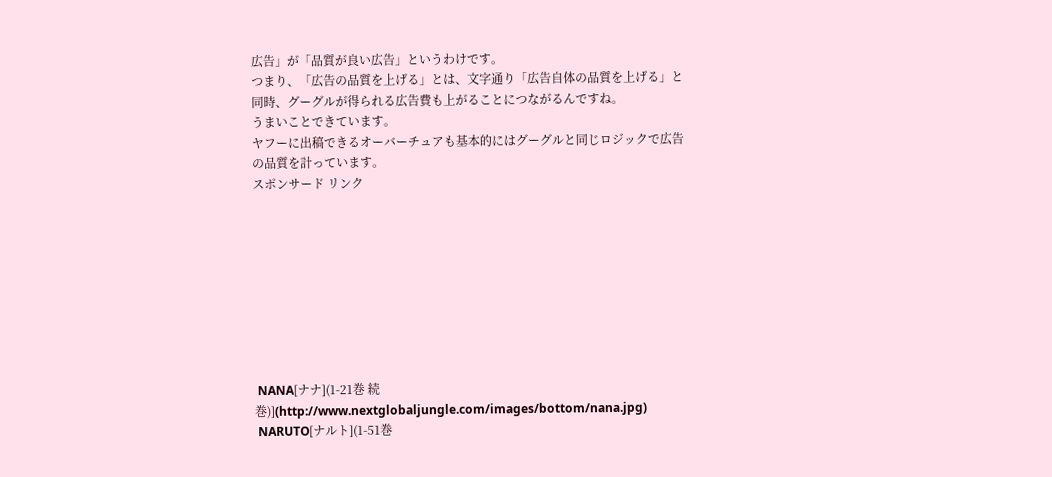広告」が「品質が良い広告」というわけです。
つまり、「広告の品質を上げる」とは、文字通り「広告自体の品質を上げる」と同時、グーグルが得られる広告費も上がることにつながるんですね。
うまいことできています。
ヤフーに出稿できるオーバーチュアも基本的にはグーグルと同じロジックで広告の品質を計っています。
スポンサード リンク









 NANA[ナナ](1-21巻 続巻)](http://www.nextglobaljungle.com/images/bottom/nana.jpg)
 NARUTO[ナルト](1-51巻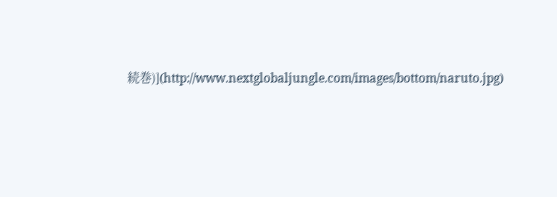続巻)](http://www.nextglobaljungle.com/images/bottom/naruto.jpg)